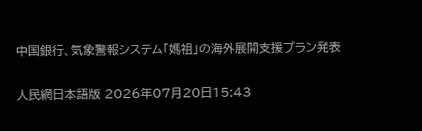中国銀行、気象警報システム「媽祖」の海外展開支援プラン発表

人民網日本語版 2026年07月20日15:43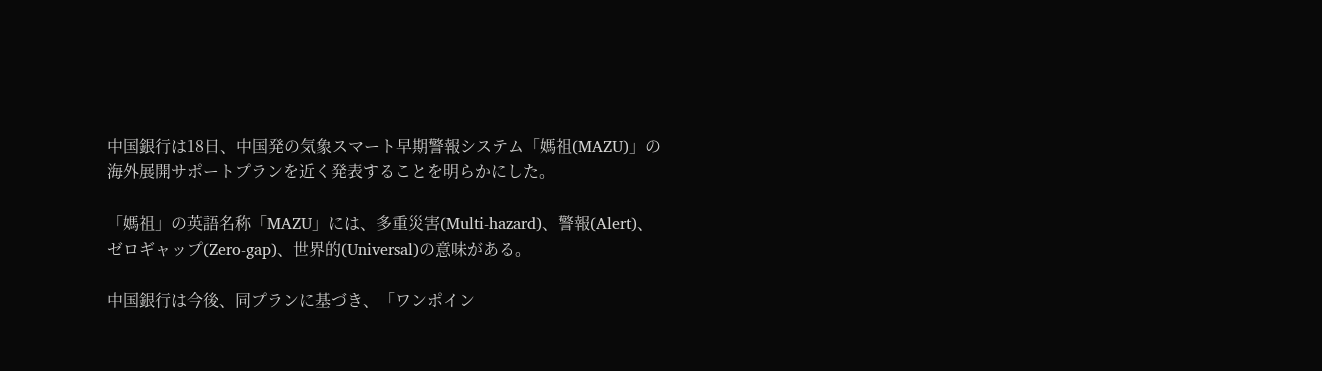中国銀行は18日、中国発の気象スマート早期警報システム「媽祖(MAZU)」の海外展開サポートプランを近く発表することを明らかにした。

「媽祖」の英語名称「MAZU」には、多重災害(Multi-hazard)、警報(Alert)、ゼロギャップ(Zero-gap)、世界的(Universal)の意味がある。

中国銀行は今後、同プランに基づき、「ワンポイン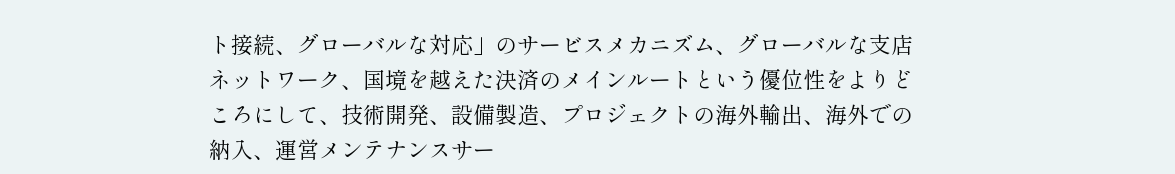ト接続、グローバルな対応」のサービスメカニズム、グローバルな支店ネットワーク、国境を越えた決済のメインルートという優位性をよりどころにして、技術開発、設備製造、プロジェクトの海外輸出、海外での納入、運営メンテナンスサー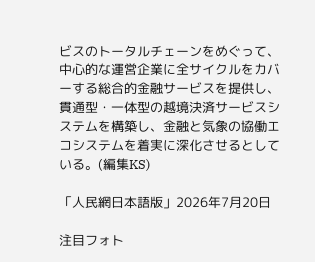ビスのトータルチェーンをめぐって、中心的な運営企業に全サイクルをカバーする総合的金融サービスを提供し、貫通型・一体型の越境決済サービスシステムを構築し、金融と気象の協働エコシステムを着実に深化させるとしている。(編集KS)

「人民網日本語版」2026年7月20日

注目フォト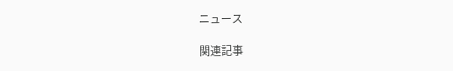ニュース

関連記事